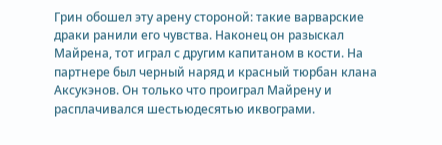Грин обошел эту арену стороной: такие варварские драки ранили его чувства. Наконец он разыскал Майрена, тот играл с другим капитаном в кости. На партнере был черный наряд и красный тюрбан клана Аксукэнов. Он только что проиграл Майрену и расплачивался шестьюдесятью иквограми.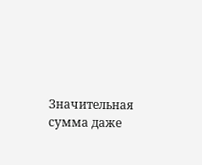Значительная сумма даже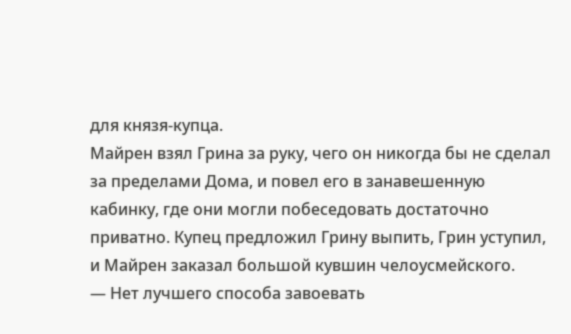для князя-купца.
Майрен взял Грина за руку, чего он никогда бы не сделал за пределами Дома, и повел его в занавешенную кабинку, где они могли побеседовать достаточно приватно. Купец предложил Грину выпить, Грин уступил, и Майрен заказал большой кувшин челоусмейского.
— Нет лучшего способа завоевать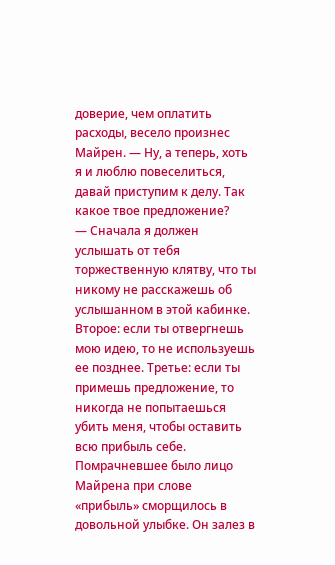доверие, чем оплатить расходы, весело произнес Майрен. — Ну, а теперь, хоть я и люблю повеселиться, давай приступим к делу. Так какое твое предложение?
— Сначала я должен услышать от тебя торжественную клятву, что ты никому не расскажешь об услышанном в этой кабинке. Второе: если ты отвергнешь мою идею, то не используешь ее позднее. Третье: если ты примешь предложение, то никогда не попытаешься убить меня, чтобы оставить всю прибыль себе.
Помрачневшее было лицо Майрена при слове «прибыль» сморщилось в довольной улыбке. Он залез в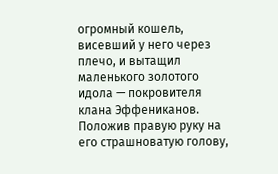огромный кошель, висевший у него через плечо, и вытащил маленького золотого идола — покровителя клана Эффениканов. Положив правую руку на его страшноватую голову,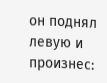он поднял левую и произнес: